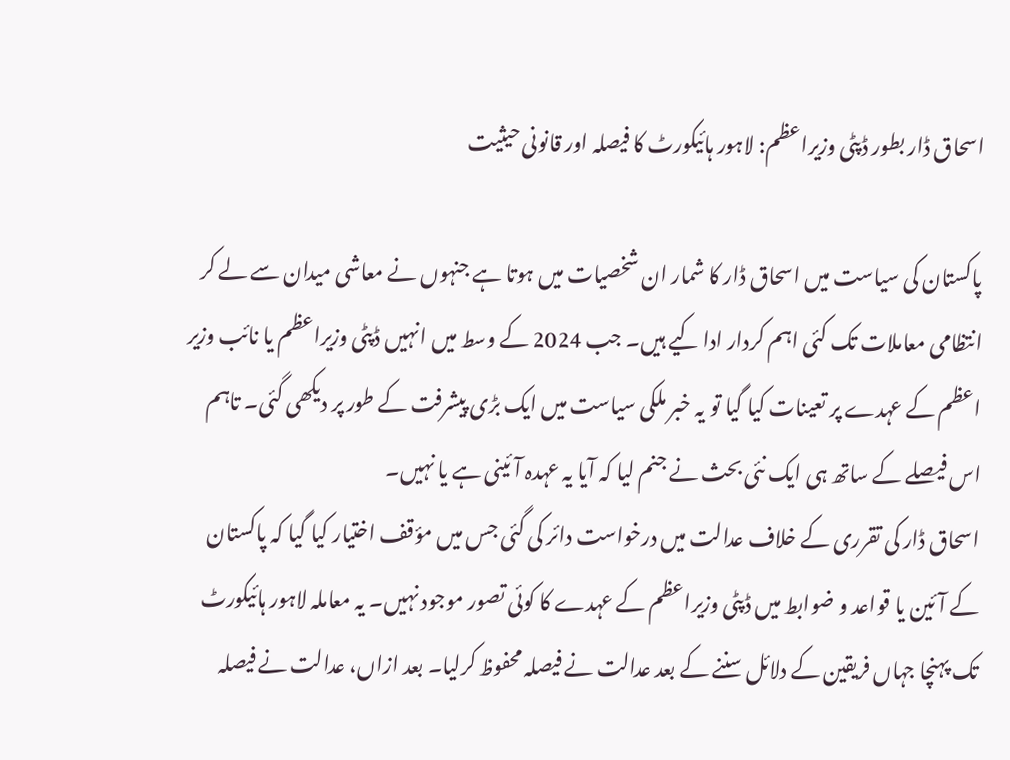اسحاق ڈار بطور ڈپٹی وزیراعظم: لاہور ہائیکورٹ کا فیصلہ اور قانونی حیثیت

پاکستان کی سیاست میں اسحاق ڈار کا شمار ان شخصیات میں ہوتا ہے جنہوں نے معاشی میدان سے لے کر انتظامی معاملات تک کئی اہم کردار ادا کیے ہیں۔ جب 2024 کے وسط میں انہیں ڈپٹی وزیراعظم یا نائب وزیر اعظم کے عہدے پر تعینات کیا گیا تو یہ خبر ملکی سیاست میں ایک بڑی پیشرفت کے طور پر دیکھی گئی۔ تاہم اس فیصلے کے ساتھ ہی ایک نئی بحث نے جنم لیا کہ آیا یہ عہدہ آئینی ہے یا نہیں۔
اسحاق ڈار کی تقرری کے خلاف عدالت میں درخواست دائر کی گئی جس میں مؤقف اختیار کیا گیا کہ پاکستان کے آئین یا قواعد و ضوابط میں ڈپٹی وزیراعظم کے عہدے کا کوئی تصور موجود نہیں۔ یہ معاملہ لاہور ہائیکورٹ تک پہنچا جہاں فریقین کے دلائل سننے کے بعد عدالت نے فیصلہ محفوظ کرلیا۔ بعد ازاں، عدالت نے فیصلہ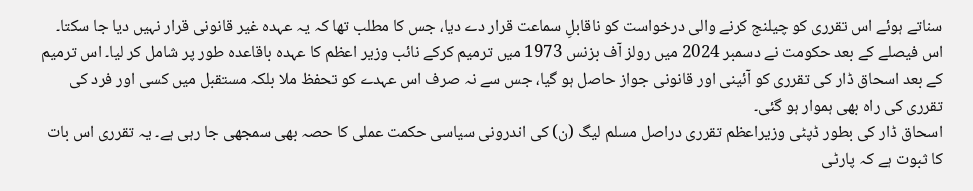سناتے ہوئے اس تقرری کو چیلنج کرنے والی درخواست کو ناقابلِ سماعت قرار دے دیا، جس کا مطلب تھا کہ یہ عہدہ غیر قانونی قرار نہیں دیا جا سکتا۔
اس فیصلے کے بعد حکومت نے دسمبر 2024 میں رولز آف بزنس 1973 میں ترمیم کرکے نائب وزیر اعظم کا عہدہ باقاعدہ طور پر شامل کر لیا۔ اس ترمیم کے بعد اسحاق ڈار کی تقرری کو آئینی اور قانونی جواز حاصل ہو گیا، جس سے نہ صرف اس عہدے کو تحفظ ملا بلکہ مستقبل میں کسی اور فرد کی تقرری کی راہ بھی ہموار ہو گئی۔
اسحاق ڈار کی بطور ڈپٹی وزیراعظم تقرری دراصل مسلم لیگ (ن) کی اندرونی سیاسی حکمت عملی کا حصہ بھی سمجھی جا رہی ہے۔ یہ تقرری اس بات کا ثبوت ہے کہ پارٹی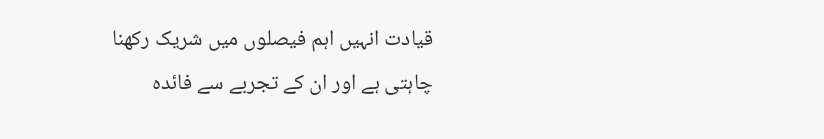قیادت انہیں اہم فیصلوں میں شریک رکھنا چاہتی ہے اور ان کے تجربے سے فائدہ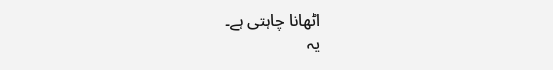اٹھانا چاہتی ہے۔
یہ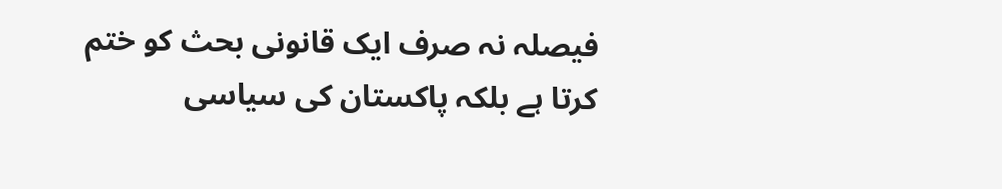فیصلہ نہ صرف ایک قانونی بحث کو ختم کرتا ہے بلکہ پاکستان کی سیاسی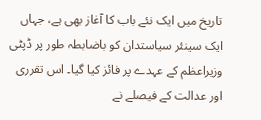تاریخ میں ایک نئے باب کا آغاز بھی ہے، جہاں ایک سینئر سیاستدان کو باضابطہ طور پر ڈپٹی وزیراعظم کے عہدے پر فائز کیا گیا۔ اس تقرری اور عدالت کے فیصلے نے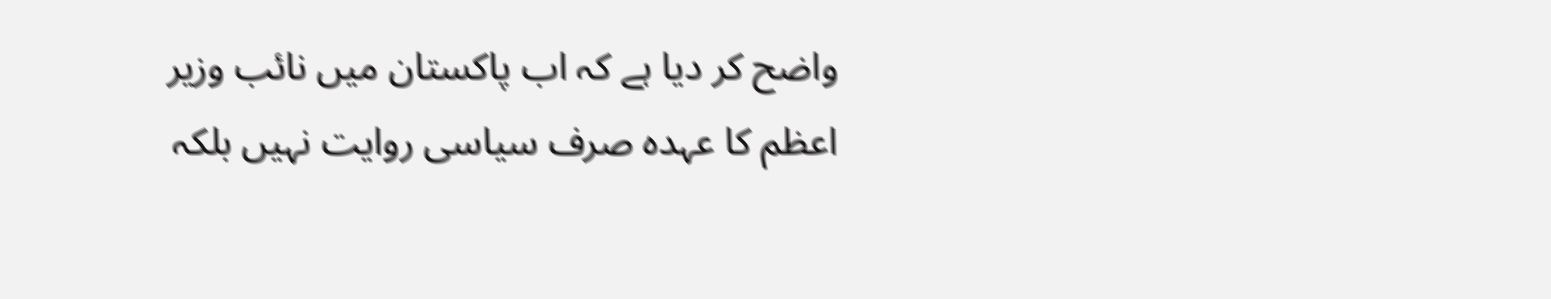واضح کر دیا ہے کہ اب پاکستان میں نائب وزیر اعظم کا عہدہ صرف سیاسی روایت نہیں بلکہ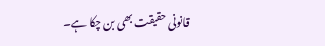قانونی حقیقت بھی بن چکا ہے۔